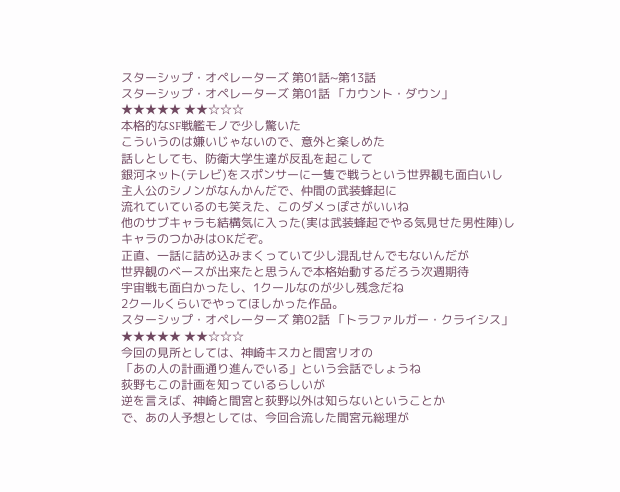スターシップ・オペレーターズ 第01話~第13話
スターシップ・オペレーターズ 第01話 「カウント・ダウン」
★★★★★ ★★☆☆☆
本格的なSF戦艦モノで少し驚いた
こういうのは嫌いじゃないので、意外と楽しめた
話しとしても、防衛大学生達が反乱を起こして
銀河ネット(テレビ)をスポンサーに一隻で戦うという世界観も面白いし
主人公のシノンがなんかんだで、仲間の武装蜂起に
流れていているのも笑えた、このダメっぽさがいいね
他のサブキャラも結構気に入った(実は武装蜂起でやる気見せた男性陣)し
キャラのつかみはOKだぞ。
正直、一話に詰め込みまくっていて少し混乱せんでもないんだが
世界観のベースが出来たと思うんで本格始動するだろう次週期待
宇宙戦も面白かったし、1クールなのが少し残念だね
2クールくらいでやってほしかった作品。
スターシップ・オペレーターズ 第02話 「トラファルガー・クライシス」
★★★★★ ★★☆☆☆
今回の見所としては、神崎キスカと間宮リオの
「あの人の計画通り進んでいる」という会話でしょうね
荻野もこの計画を知っているらしいが
逆を言えば、神崎と間宮と荻野以外は知らないということか
で、あの人予想としては、今回合流した間宮元総理が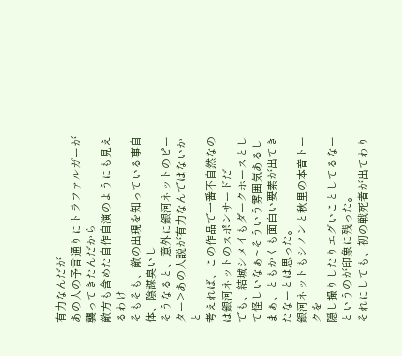有力なんだが
あの人の予言通りにトラファルガーが襲ってきたんだから
敵方も含めた自作自演のようにも見えるわけ
そもそも、敵の出現を知っている事自体、陰謀臭いし
そうなると、意外に銀河ネットのピーター>あの人説が有力なんではないかと
考えれば、この作品で一番不自然なのは銀河ネットのスポンサードだ
でも、結城シメイもダークホースとして怪しいなぁ~そういう雰囲気あるし
まぁ、ともかくも面白い要素が出てきたなーとは思った。
銀河ネットもシノンと秋里の本音トークを
隠し撮りしたりエグいことしてるなーというのが印象に残った。
それにしても、初の戦死者が出てわり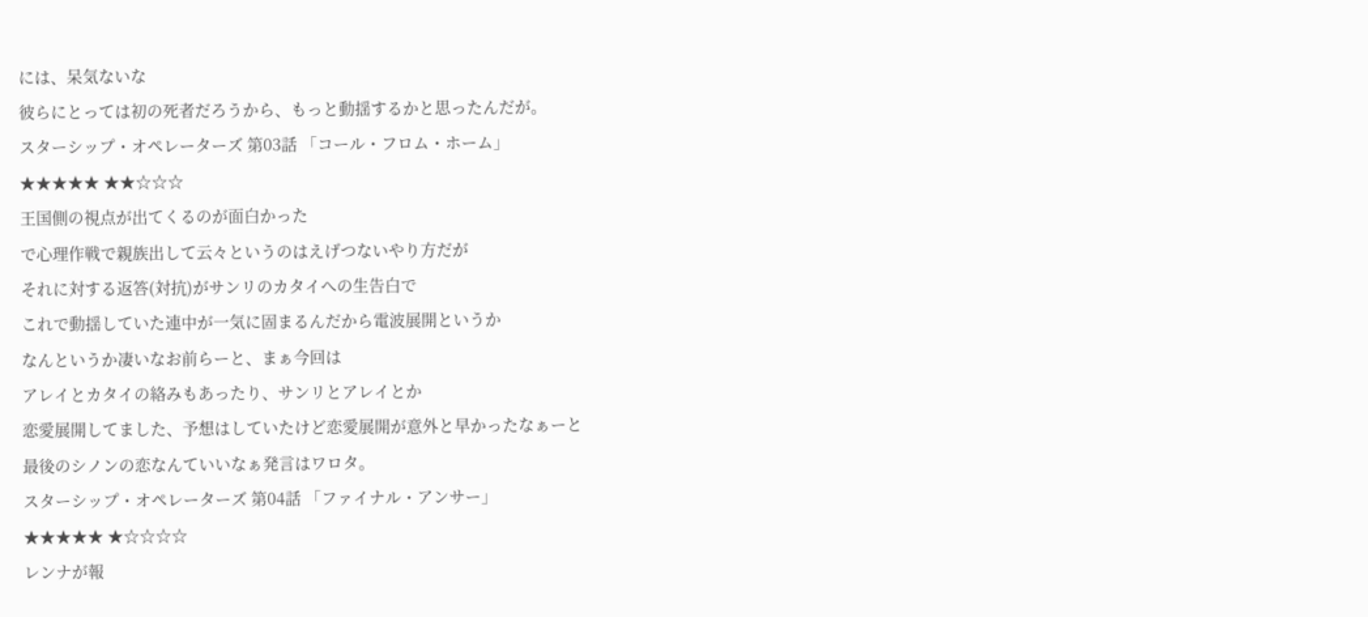には、呆気ないな
彼らにとっては初の死者だろうから、もっと動揺するかと思ったんだが。
スターシップ・オペレーターズ 第03話 「コール・フロム・ホーム」
★★★★★ ★★☆☆☆
王国側の視点が出てくるのが面白かった
で心理作戦で親族出して云々というのはえげつないやり方だが
それに対する返答(対抗)がサンリのカタイへの生告白で
これで動揺していた連中が一気に固まるんだから電波展開というか
なんというか凄いなお前らーと、まぁ今回は
アレイとカタイの絡みもあったり、サンリとアレイとか
恋愛展開してました、予想はしていたけど恋愛展開が意外と早かったなぁーと
最後のシノンの恋なんていいなぁ発言はワロタ。
スターシップ・オペレーターズ 第04話 「ファイナル・アンサー」
★★★★★ ★☆☆☆☆
レンナが報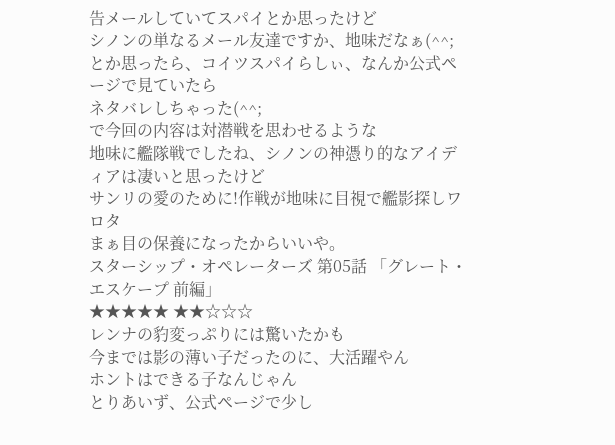告メールしていてスパイとか思ったけど
シノンの単なるメール友達ですか、地味だなぁ(^^;
とか思ったら、コイツスパイらしぃ、なんか公式ページで見ていたら
ネタバレしちゃった(^^;
で今回の内容は対潜戦を思わせるような
地味に艦隊戦でしたね、シノンの神憑り的なアイディアは凄いと思ったけど
サンリの愛のために!作戦が地味に目視で艦影探しワロタ
まぁ目の保養になったからいいや。
スターシップ・オペレーターズ 第05話 「グレート・エスケープ 前編」
★★★★★ ★★☆☆☆
レンナの豹変っぷりには驚いたかも
今までは影の薄い子だったのに、大活躍やん
ホントはできる子なんじゃん
とりあいず、公式ページで少し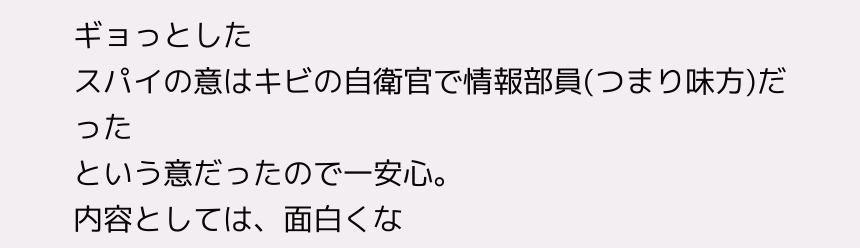ギョっとした
スパイの意はキビの自衛官で情報部員(つまり味方)だった
という意だったので一安心。
内容としては、面白くな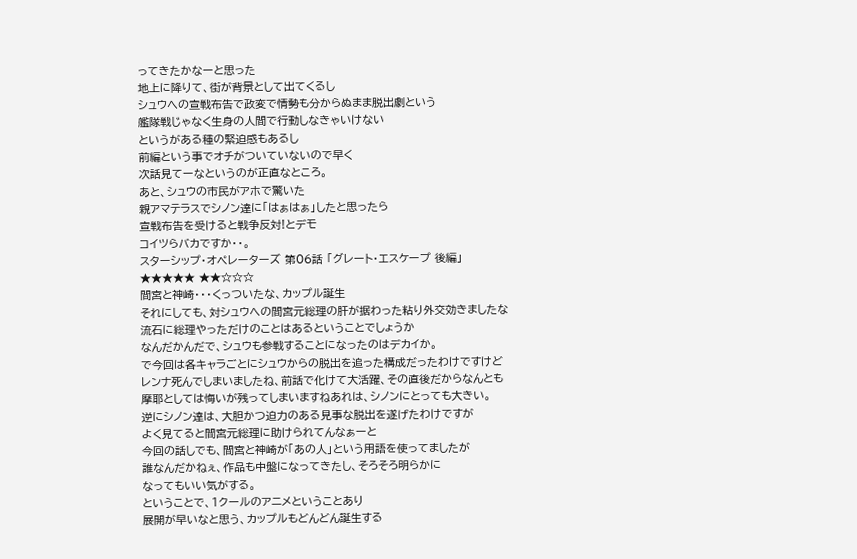ってきたかなーと思った
地上に降りて、街が背景として出てくるし
シュウへの宣戦布告で政変で情勢も分からぬまま脱出劇という
艦隊戦じゃなく生身の人間で行動しなきゃいけない
というがある種の緊迫感もあるし
前編という事でオチがついていないので早く
次話見てーなというのが正直なところ。
あと、シュウの市民がアホで驚いた
親アマテラスでシノン達に「はぁはぁ」したと思ったら
宣戦布告を受けると戦争反対!とデモ
コイツらバカですか・・。
スターシップ・オペレーターズ 第06話 「グレート・エスケープ 後編」
★★★★★ ★★☆☆☆
間宮と神崎・・・くっついたな、カップル誕生
それにしても、対シュウへの間宮元総理の肝が据わった粘り外交効きましたな
流石に総理やっただけのことはあるということでしょうか
なんだかんだで、シュウも参戦することになったのはデカイか。
で今回は各キャラごとにシュウからの脱出を追った構成だったわけですけど
レンナ死んでしまいましたね、前話で化けて大活躍、その直後だからなんとも
摩耶としては悔いが残ってしまいますねあれは、シノンにとっても大きい。
逆にシノン達は、大胆かつ迫力のある見事な脱出を遂げたわけですが
よく見てると間宮元総理に助けられてんなぁーと
今回の話しでも、間宮と神崎が「あの人」という用語を使ってましたが
誰なんだかねぇ、作品も中盤になってきたし、そろそろ明らかに
なってもいい気がする。
ということで、1クールのアニメということあり
展開が早いなと思う、カップルもどんどん誕生する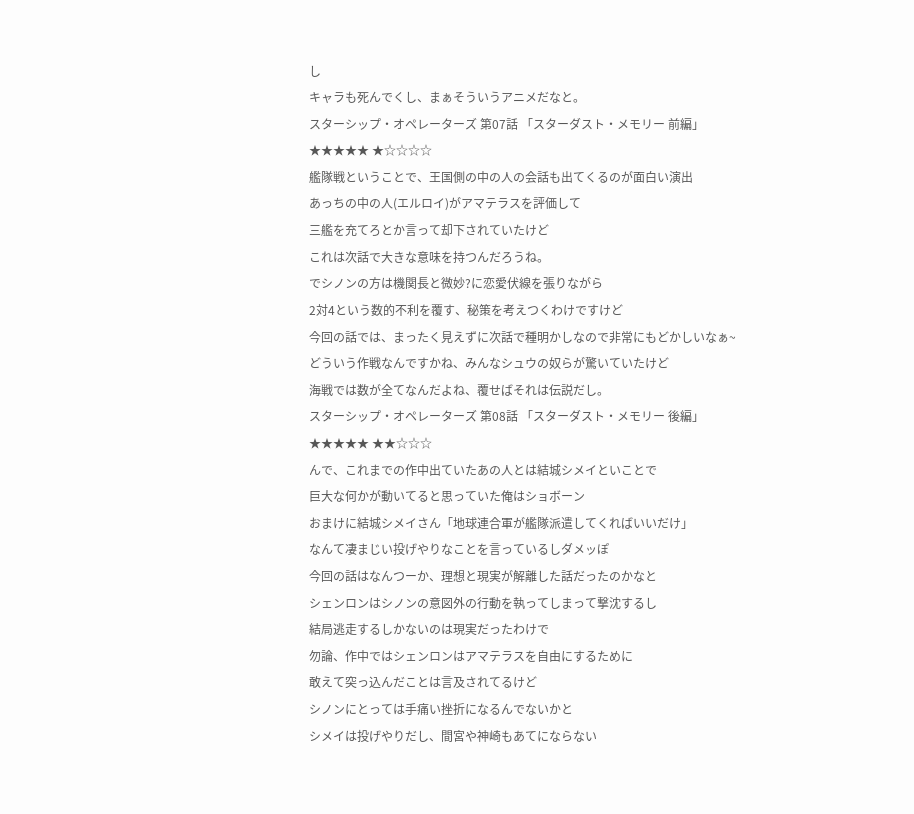し
キャラも死んでくし、まぁそういうアニメだなと。
スターシップ・オペレーターズ 第07話 「スターダスト・メモリー 前編」
★★★★★ ★☆☆☆☆
艦隊戦ということで、王国側の中の人の会話も出てくるのが面白い演出
あっちの中の人(エルロイ)がアマテラスを評価して
三艦を充てろとか言って却下されていたけど
これは次話で大きな意味を持つんだろうね。
でシノンの方は機関長と微妙?に恋愛伏線を張りながら
2対4という数的不利を覆す、秘策を考えつくわけですけど
今回の話では、まったく見えずに次話で種明かしなので非常にもどかしいなぁ~
どういう作戦なんですかね、みんなシュウの奴らが驚いていたけど
海戦では数が全てなんだよね、覆せばそれは伝説だし。
スターシップ・オペレーターズ 第08話 「スターダスト・メモリー 後編」
★★★★★ ★★☆☆☆
んで、これまでの作中出ていたあの人とは結城シメイといことで
巨大な何かが動いてると思っていた俺はショボーン
おまけに結城シメイさん「地球連合軍が艦隊派遣してくればいいだけ」
なんて凄まじい投げやりなことを言っているしダメッぽ
今回の話はなんつーか、理想と現実が解離した話だったのかなと
シェンロンはシノンの意図外の行動を執ってしまって撃沈するし
結局逃走するしかないのは現実だったわけで
勿論、作中ではシェンロンはアマテラスを自由にするために
敢えて突っ込んだことは言及されてるけど
シノンにとっては手痛い挫折になるんでないかと
シメイは投げやりだし、間宮や神崎もあてにならない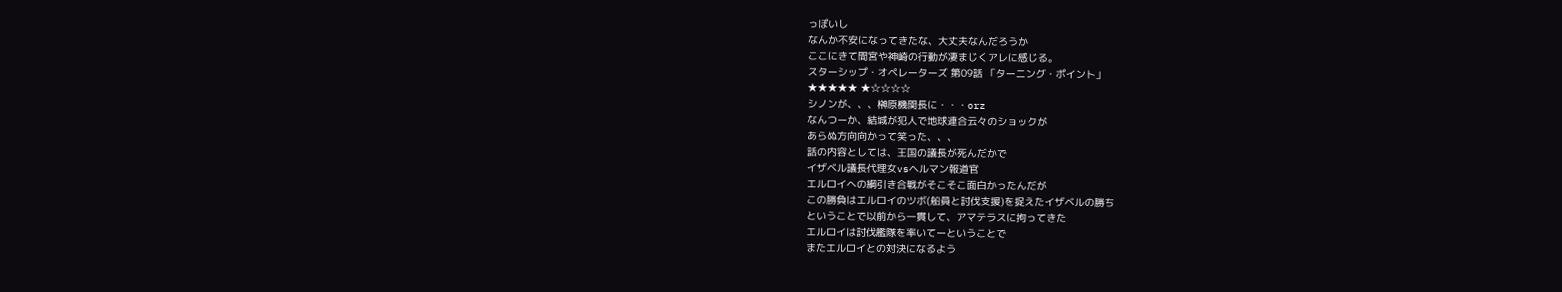っぽいし
なんか不安になってきたな、大丈夫なんだろうか
ここにきて間宮や神崎の行動が凄まじくアレに感じる。
スターシップ・オペレーターズ 第09話 「ターニング・ポイント」
★★★★★ ★☆☆☆☆
シノンが、、、榊原機関長に・・・orz
なんつーか、結城が犯人で地球連合云々のショックが
あらぬ方向向かって笑った、、、
話の内容としては、王国の議長が死んだかで
イザベル議長代理女vsヘルマン報道官
エルロイへの綱引き合戦がそこそこ面白かったんだが
この勝負はエルロイのツボ(船員と討伐支援)を捉えたイザベルの勝ち
ということで以前から一貫して、アマテラスに拘ってきた
エルロイは討伐艦隊を率いてーということで
またエルロイとの対決になるよう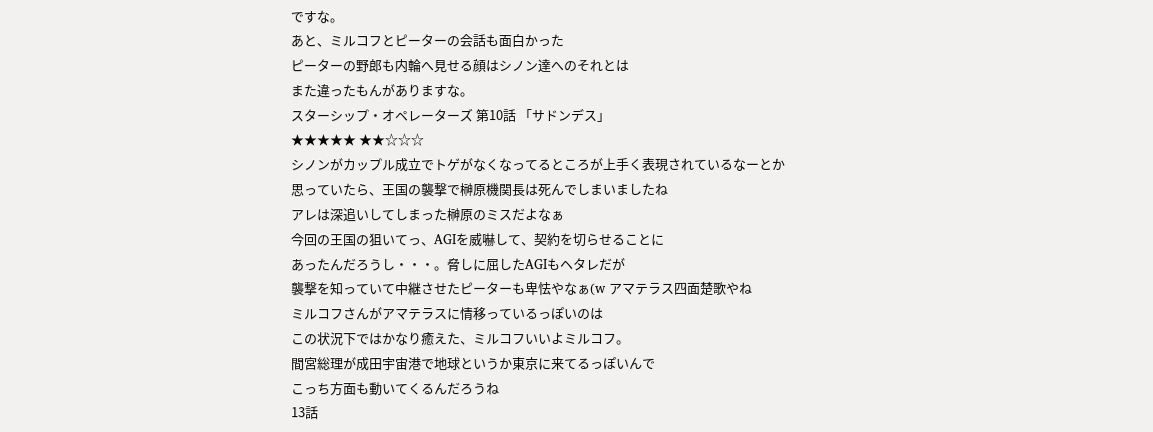ですな。
あと、ミルコフとピーターの会話も面白かった
ピーターの野郎も内輪へ見せる顔はシノン達へのそれとは
また違ったもんがありますな。
スターシップ・オペレーターズ 第10話 「サドンデス」
★★★★★ ★★☆☆☆
シノンがカップル成立でトゲがなくなってるところが上手く表現されているなーとか
思っていたら、王国の襲撃で榊原機関長は死んでしまいましたね
アレは深追いしてしまった榊原のミスだよなぁ
今回の王国の狙いてっ、AGIを威嚇して、契約を切らせることに
あったんだろうし・・・。脅しに屈したAGIもヘタレだが
襲撃を知っていて中継させたピーターも卑怯やなぁ(w アマテラス四面楚歌やね
ミルコフさんがアマテラスに情移っているっぽいのは
この状況下ではかなり癒えた、ミルコフいいよミルコフ。
間宮総理が成田宇宙港で地球というか東京に来てるっぽいんで
こっち方面も動いてくるんだろうね
13話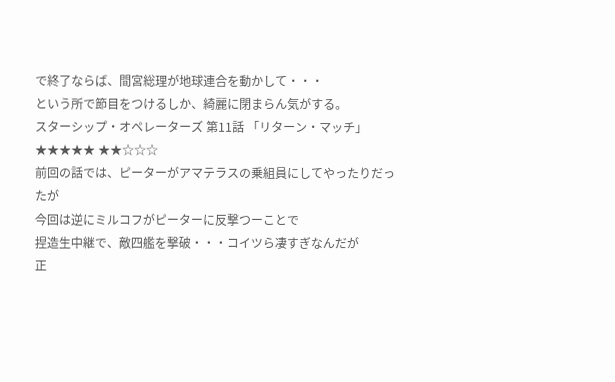で終了ならば、間宮総理が地球連合を動かして・・・
という所で節目をつけるしか、綺麗に閉まらん気がする。
スターシップ・オペレーターズ 第11話 「リターン・マッチ」
★★★★★ ★★☆☆☆
前回の話では、ピーターがアマテラスの乗組員にしてやったりだったが
今回は逆にミルコフがピーターに反撃つーことで
捏造生中継で、敵四艦を撃破・・・コイツら凄すぎなんだが
正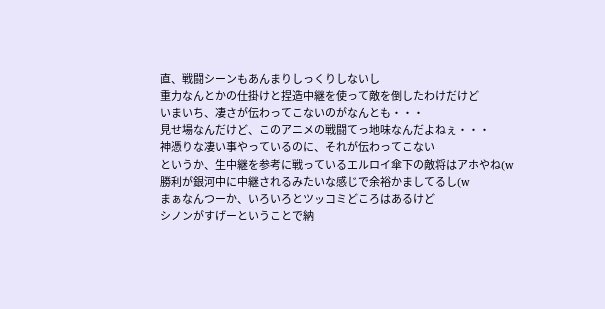直、戦闘シーンもあんまりしっくりしないし
重力なんとかの仕掛けと捏造中継を使って敵を倒したわけだけど
いまいち、凄さが伝わってこないのがなんとも・・・
見せ場なんだけど、このアニメの戦闘てっ地味なんだよねぇ・・・
神憑りな凄い事やっているのに、それが伝わってこない
というか、生中継を参考に戦っているエルロイ傘下の敵将はアホやね(w
勝利が銀河中に中継されるみたいな感じで余裕かましてるし(w
まぁなんつーか、いろいろとツッコミどころはあるけど
シノンがすげーということで納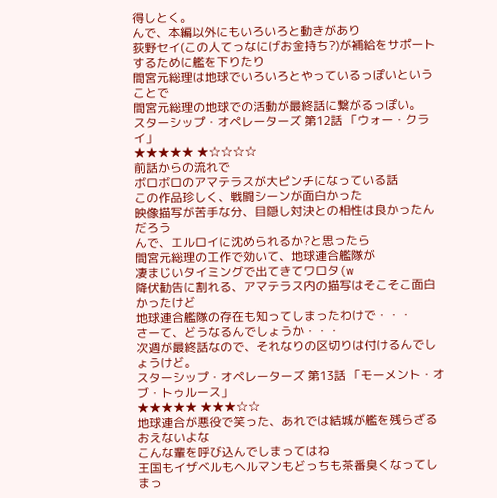得しとく。
んで、本編以外にもいろいろと動きがあり
荻野セイ(この人てっなにげお金持ち?)が補給をサポートするために艦を下りたり
間宮元総理は地球でいろいろとやっているっぽいということで
間宮元総理の地球での活動が最終話に繋がるっぽい。
スターシップ・オペレーターズ 第12話 「ウォー・クライ」
★★★★★ ★☆☆☆☆
前話からの流れで
ボロボロのアマテラスが大ピンチになっている話
この作品珍しく、戦闘シーンが面白かった
映像描写が苦手な分、目隠し対決との相性は良かったんだろう
んで、エルロイに沈められるか?と思ったら
間宮元総理の工作で効いて、地球連合艦隊が
凄まじいタイミングで出てきてワロタ(w
降伏勧告に割れる、アマテラス内の描写はそこそこ面白かったけど
地球連合艦隊の存在も知ってしまったわけで・・・
さーて、どうなるんでしょうか・・・
次週が最終話なので、それなりの区切りは付けるんでしょうけど。
スターシップ・オペレーターズ 第13話 「モーメント・オブ・トゥルース」
★★★★★ ★★★☆☆
地球連合が悪役で笑った、あれでは結城が艦を残らざるおえないよな
こんな輩を呼び込んでしまってはね
王国もイザベルもヘルマンもどっちも茶番臭くなってしまっ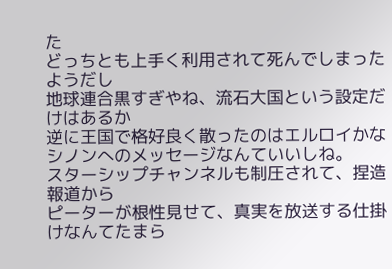た
どっちとも上手く利用されて死んでしまったようだし
地球連合黒すぎやね、流石大国という設定だけはあるか
逆に王国で格好良く散ったのはエルロイかな
シノンへのメッセージなんていいしね。
スターシップチャンネルも制圧されて、捏造報道から
ピーターが根性見せて、真実を放送する仕掛けなんてたまら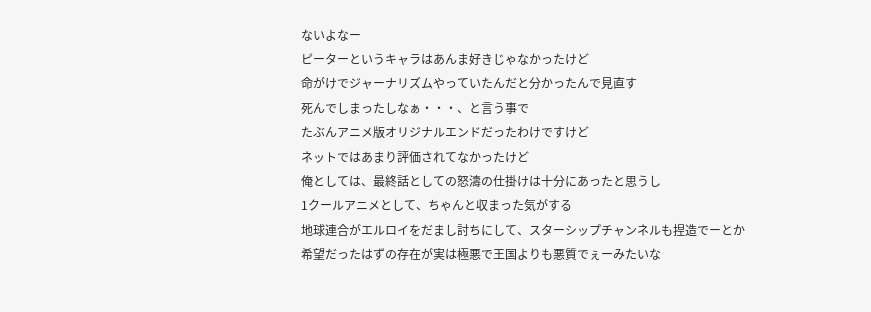ないよなー
ピーターというキャラはあんま好きじゃなかったけど
命がけでジャーナリズムやっていたんだと分かったんで見直す
死んでしまったしなぁ・・・、と言う事で
たぶんアニメ版オリジナルエンドだったわけですけど
ネットではあまり評価されてなかったけど
俺としては、最終話としての怒濤の仕掛けは十分にあったと思うし
1クールアニメとして、ちゃんと収まった気がする
地球連合がエルロイをだまし討ちにして、スターシップチャンネルも捏造でーとか
希望だったはずの存在が実は極悪で王国よりも悪質でぇーみたいな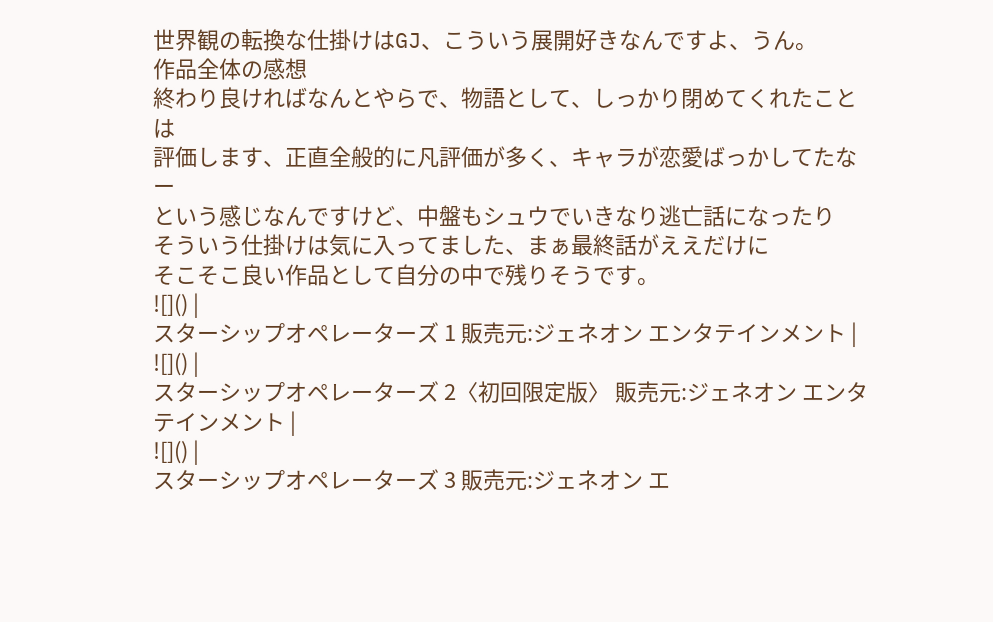世界観の転換な仕掛けはGJ、こういう展開好きなんですよ、うん。
作品全体の感想
終わり良ければなんとやらで、物語として、しっかり閉めてくれたことは
評価します、正直全般的に凡評価が多く、キャラが恋愛ばっかしてたなー
という感じなんですけど、中盤もシュウでいきなり逃亡話になったり
そういう仕掛けは気に入ってました、まぁ最終話がええだけに
そこそこ良い作品として自分の中で残りそうです。
![]() |
スターシップオペレーターズ 1 販売元:ジェネオン エンタテインメント |
![]() |
スターシップオペレーターズ 2〈初回限定版〉 販売元:ジェネオン エンタテインメント |
![]() |
スターシップオペレーターズ 3 販売元:ジェネオン エ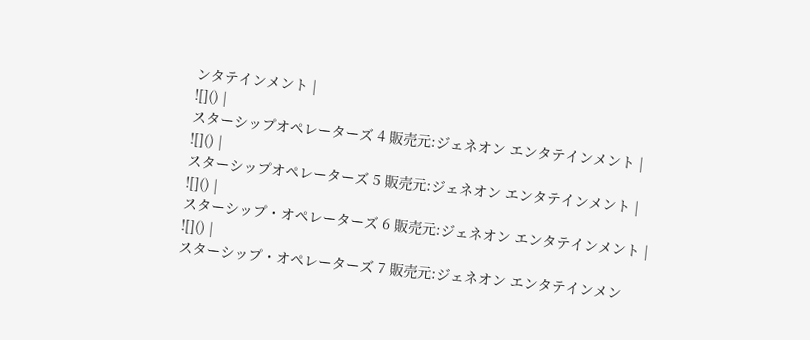ンタテインメント |
![]() |
スターシップオペレーターズ 4 販売元:ジェネオン エンタテインメント |
![]() |
スターシップオペレーターズ 5 販売元:ジェネオン エンタテインメント |
![]() |
スターシップ・オペレーターズ 6 販売元:ジェネオン エンタテインメント |
![]() |
スターシップ・オペレーターズ 7 販売元:ジェネオン エンタテインメン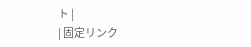ト |
| 固定リンク